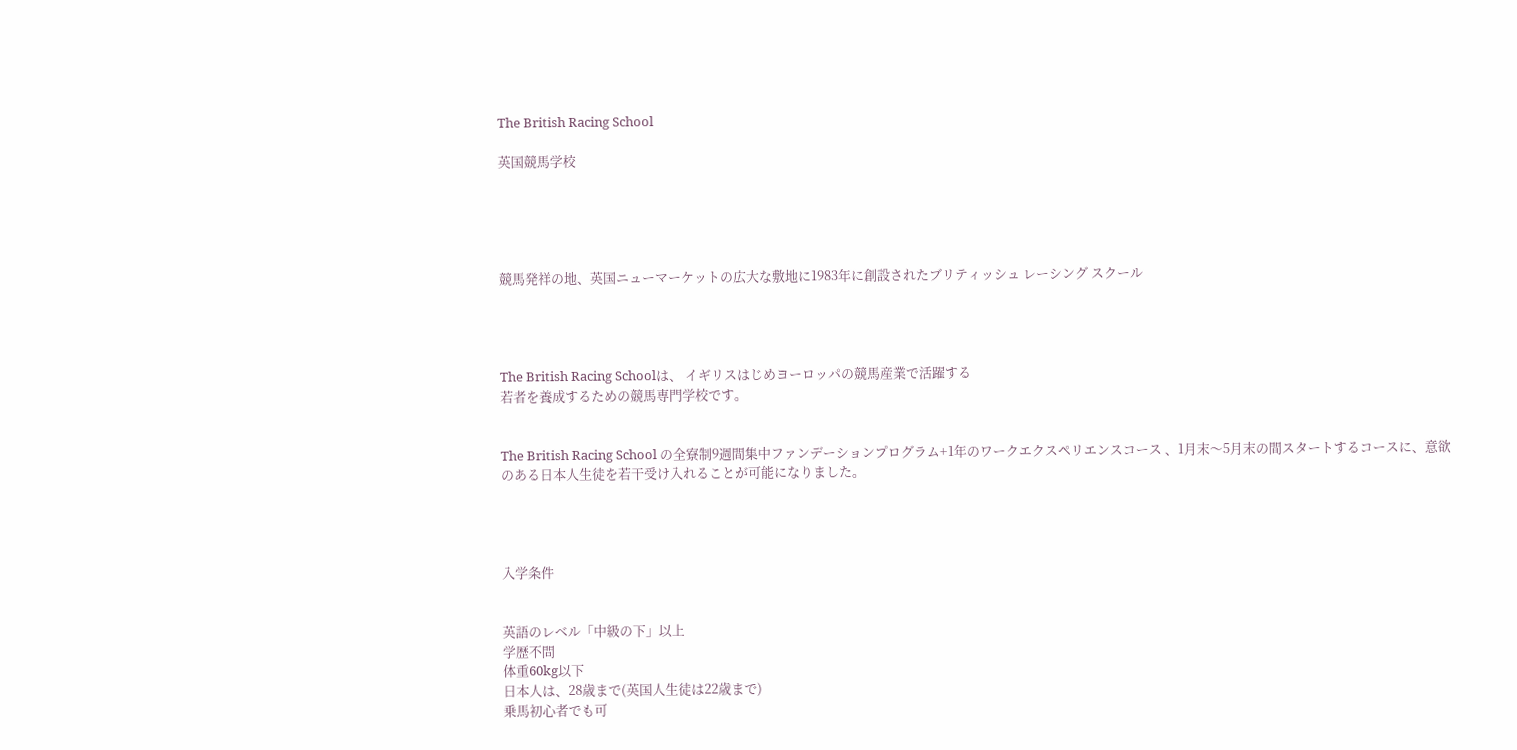The British Racing School

英国競馬学校





競馬発祥の地、英国ニューマーケットの広大な敷地に1983年に創設されたブリティッシュ レーシング スクール




The British Racing Schoolは、 イギリスはじめヨーロッパの競馬産業で活躍する
若者を養成するための競馬専門学校です。


The British Racing School の全寮制9週間集中ファンデーションプログラム+1年のワークエクスペリエンスコース 、1月末〜5月末の間スタートするコースに、意欲のある日本人生徒を若干受け入れることが可能になりました。




入学条件


英語のレベル「中級の下」以上
学歴不問
体重60kg以下
日本人は、28歳まで(英国人生徒は22歳まで)
乗馬初心者でも可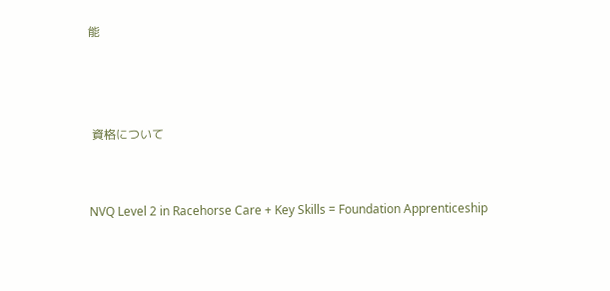能



 資格について


NVQ Level 2 in Racehorse Care + Key Skills = Foundation Apprenticeship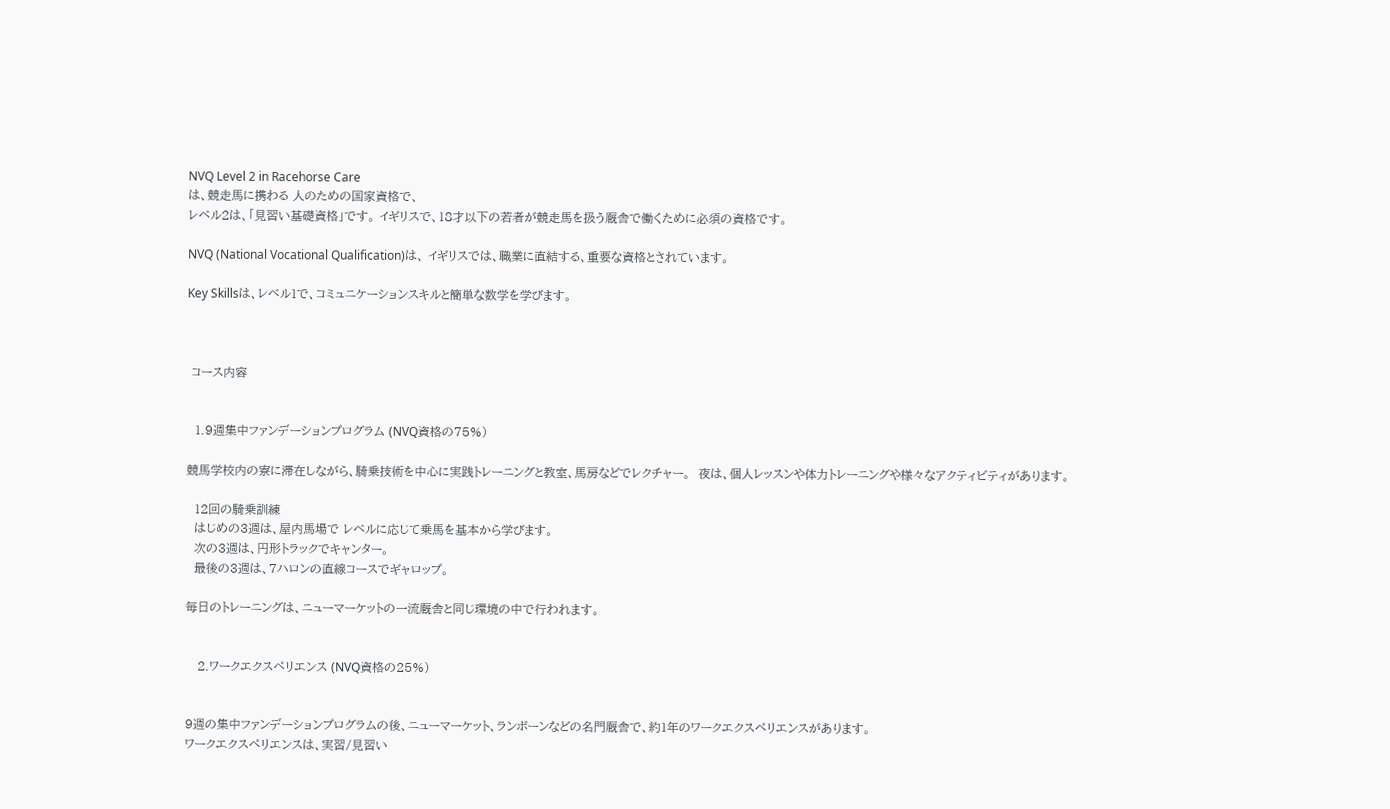NVQ Level 2 in Racehorse Care
は、競走馬に携わる 人のための国家資格で、
レベル2は、「見習い基礎資格」です。 イギリスで、18才以下の若者が競走馬を扱う厩舎で働くために必須の資格です。

NVQ (National Vocational Qualification)は、 イギリスでは、職業に直結する、重要な資格とされています。

Key Skillsは、レベル1で、コミュニケーションスキルと簡単な数学を学びます。



 コース内容


  1.9週集中ファンデーションプログラム (NVQ資格の75%)

競馬学校内の寮に滞在しながら、騎乗技術を中心に実践トレーニングと教室、馬房などでレクチャー。  夜は、個人レッスンや体力トレーニングや様々なアクティビティがあります。

  12回の騎乗訓練
  はじめの3週は、屋内馬場で レベルに応じて乗馬を基本から学びます。
  次の3週は、円形トラックでキャンター。
  最後の3週は、7ハロンの直線コースでギャロップ。

毎日のトレーニングは、ニューマーケットの一流厩舎と同じ環境の中で行われます。


   2.ワークエクスペリエンス (NVQ資格の25%)


9週の集中ファンデーションプログラムの後、ニューマーケット、ランボーンなどの名門厩舎で、約1年のワークエクスペリエンスがあります。
ワークエクスペリエンスは、実習/見習い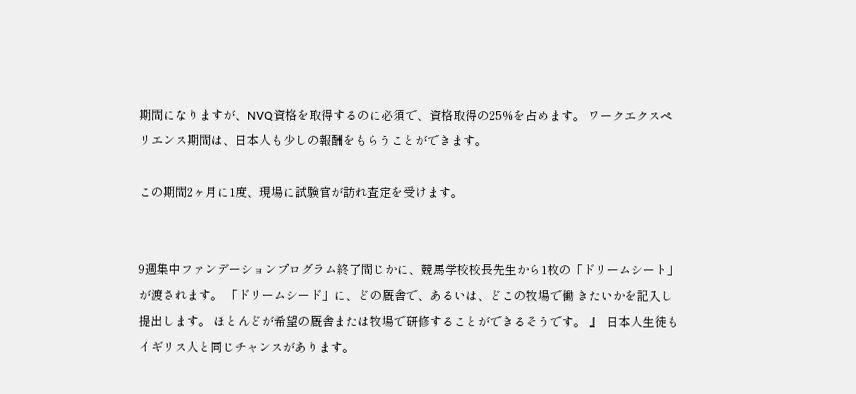期間になりますが、NVQ資格を取得するのに必須で、資格取得の25%を占めます。 ワークエクスペリエンス期間は、日本人も少しの報酬をもらうことができます。

この期間2ヶ月に1度、現場に試験官が訪れ査定を受けます。


9週集中ファンデーションプログラム終了間じかに、競馬学校校長先生から1枚の「ドリームシート」が渡されます。 「ドリームシード」に、どの厩舎で、あるいは、どこの牧場で働 きたいかを記入し提出します。 ほとんどが希望の厩舎または牧場で研修することができるそうです。 』  日本人生徒もイギリス人と同じチャンスがあります。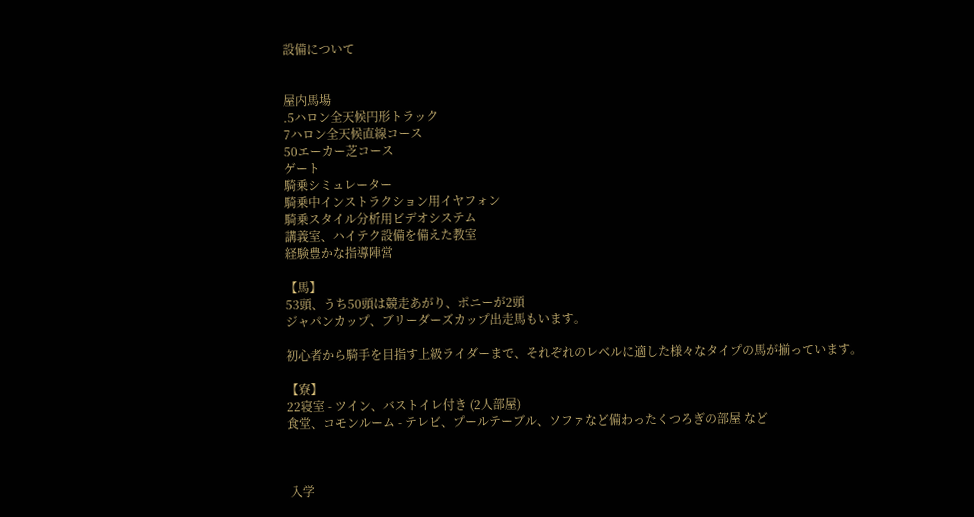設備について


屋内馬場
.5ハロン全天候円形トラック
7ハロン全天候直線コース
50エーカー芝コース
ゲート
騎乗シミュレーター
騎乗中インストラクション用イヤフォン
騎乗スタイル分析用ビデオシステム
講義室、ハイテク設備を備えた教室
経験豊かな指導陣営

【馬】
53頭、うち50頭は競走あがり、ポニーが2頭
ジャパンカップ、ブリーダーズカップ出走馬もいます。

初心者から騎手を目指す上級ライダーまで、それぞれのレベルに適した様々なタイプの馬が揃っています。

【寮】
22寝室 - ツイン、バストイレ付き (2人部屋)
食堂、コモンルーム - テレビ、プールテーブル、ソファなど備わったくつろぎの部屋 など



 入学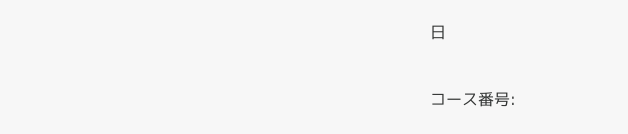日


コース番号: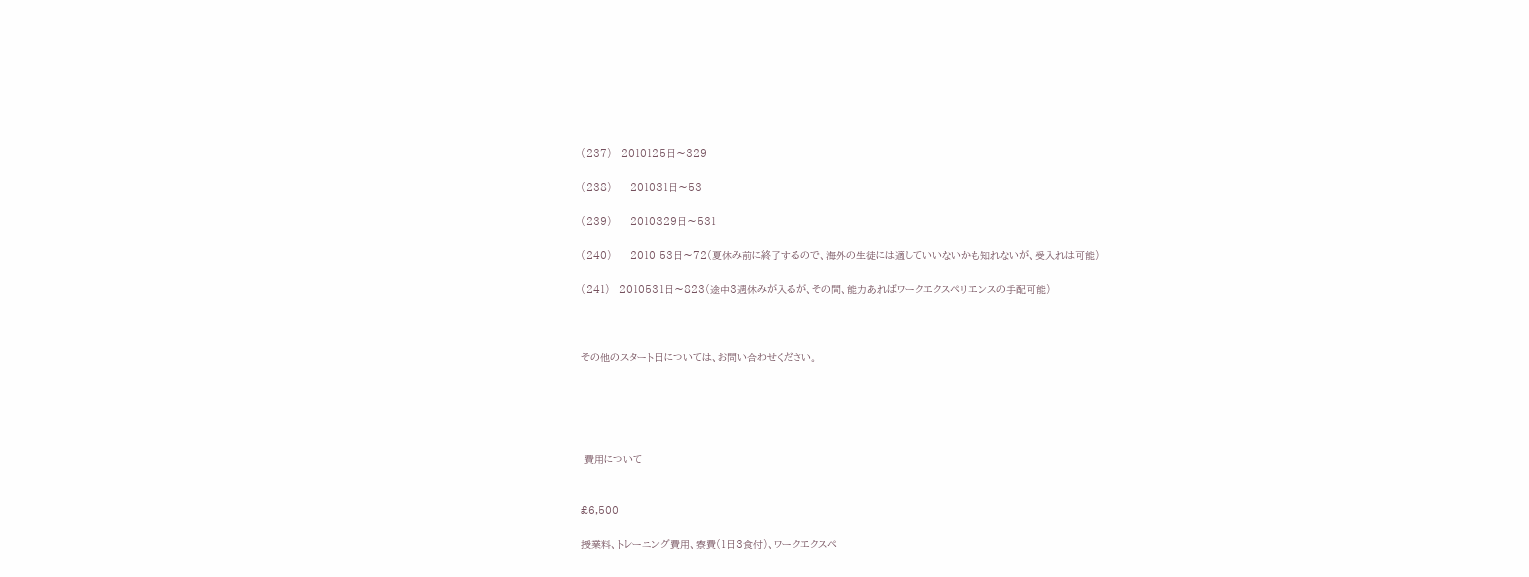(237)   2010125日〜329

(238)      201031日〜53

(239)      2010329日〜531

(240)      2010 53日〜72(夏休み前に終了するので、海外の生徒には適していいないかも知れないが、受入れは可能)

(241)   2010531日〜823(途中3週休みが入るが、その間、能力あればワークエクスペリエンスの手配可能)



その他のスタート日については、お問い合わせください。





 費用について


£6,500

授業料、トレーニング費用、寮費(1日3食付)、ワークエクスペ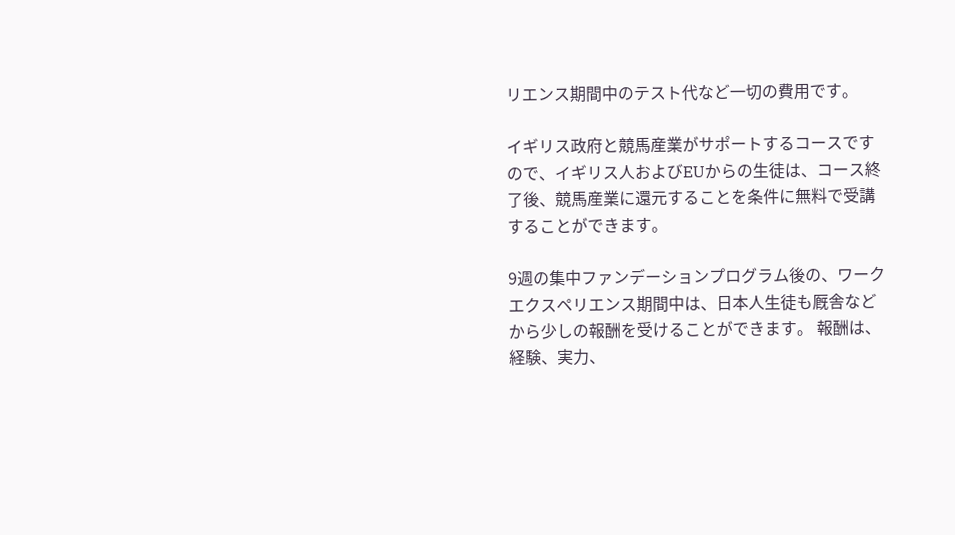リエンス期間中のテスト代など一切の費用です。

イギリス政府と競馬産業がサポートするコースですので、イギリス人およびEUからの生徒は、コース終了後、競馬産業に還元することを条件に無料で受講することができます。

9週の集中ファンデーションプログラム後の、ワークエクスペリエンス期間中は、日本人生徒も厩舎などから少しの報酬を受けることができます。 報酬は、経験、実力、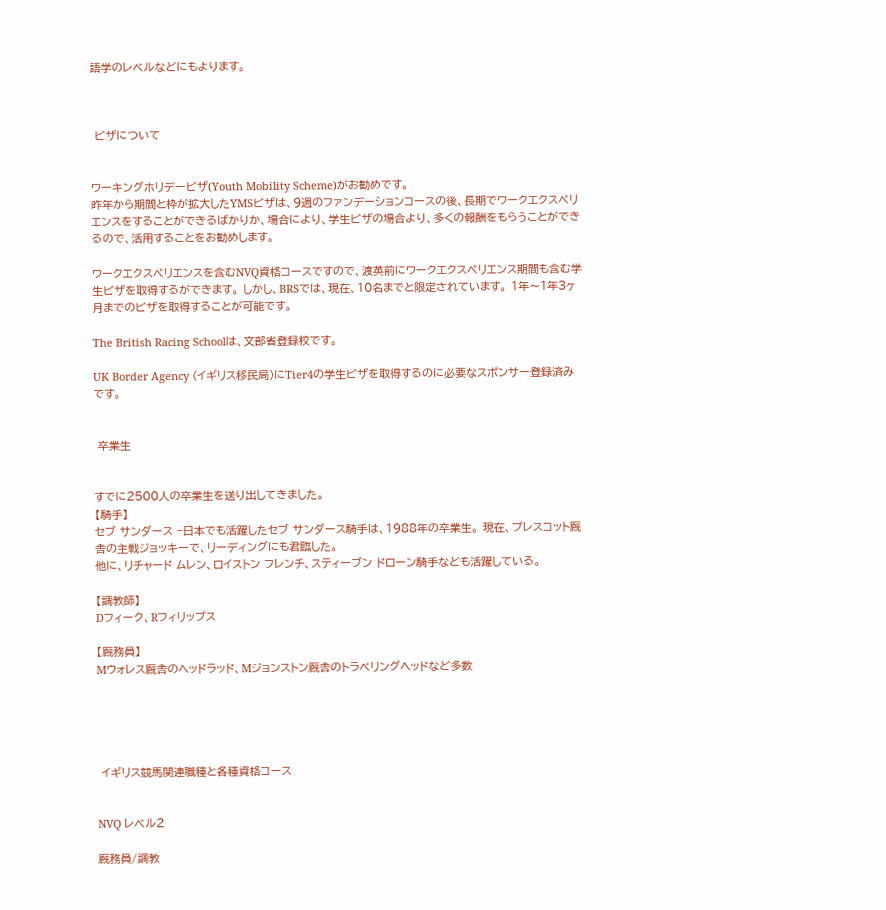語学のレベルなどにもよります。



 ビザについて


ワーキングホリデービザ(Youth Mobility Scheme)がお勧めです。
昨年から期間と枠が拡大したYMSビザは、9週のファンデーションコースの後、長期でワークエクスペリエンスをすることができるばかりか、場合により、学生ビザの場合より、多くの報酬をもらうことができるので、活用することをお勧めします。

ワークエクスペリエンスを含むNVQ資格コースですので、渡英前にワークエクスペリエンス期間も含む学生ビザを取得するができます。 しかし、BRSでは、現在、10名までと限定されています。 1年〜1年3ヶ月までのビザを取得することが可能です。

The British Racing Schoolは、文部省登録校です。

UK Border Agency (イギリス移民局)にTier4の学生ビザを取得するのに必要なスポンサー登録済みです。


 卒業生


すでに2500人の卒業生を送り出してきました。
【騎手】
セブ サンダース −日本でも活躍したセブ サンダース騎手は、1988年の卒業生。 現在、プレスコット厩舎の主戦ジョッキーで、リーディングにも君臨した。
他に、リチャード ムレン、ロイストン フレンチ、スティーブン ドローン騎手なども活躍している。

【調教師】
Dフィーク、Rフィリップス

【厩務員】
Mウォレス厩舎のヘッドラッド、Mジョンストン厩舎のトラベリングヘッドなど多数





 イギリス競馬関連職種と各種資格コース


NVQ レベル2

厩務員/調教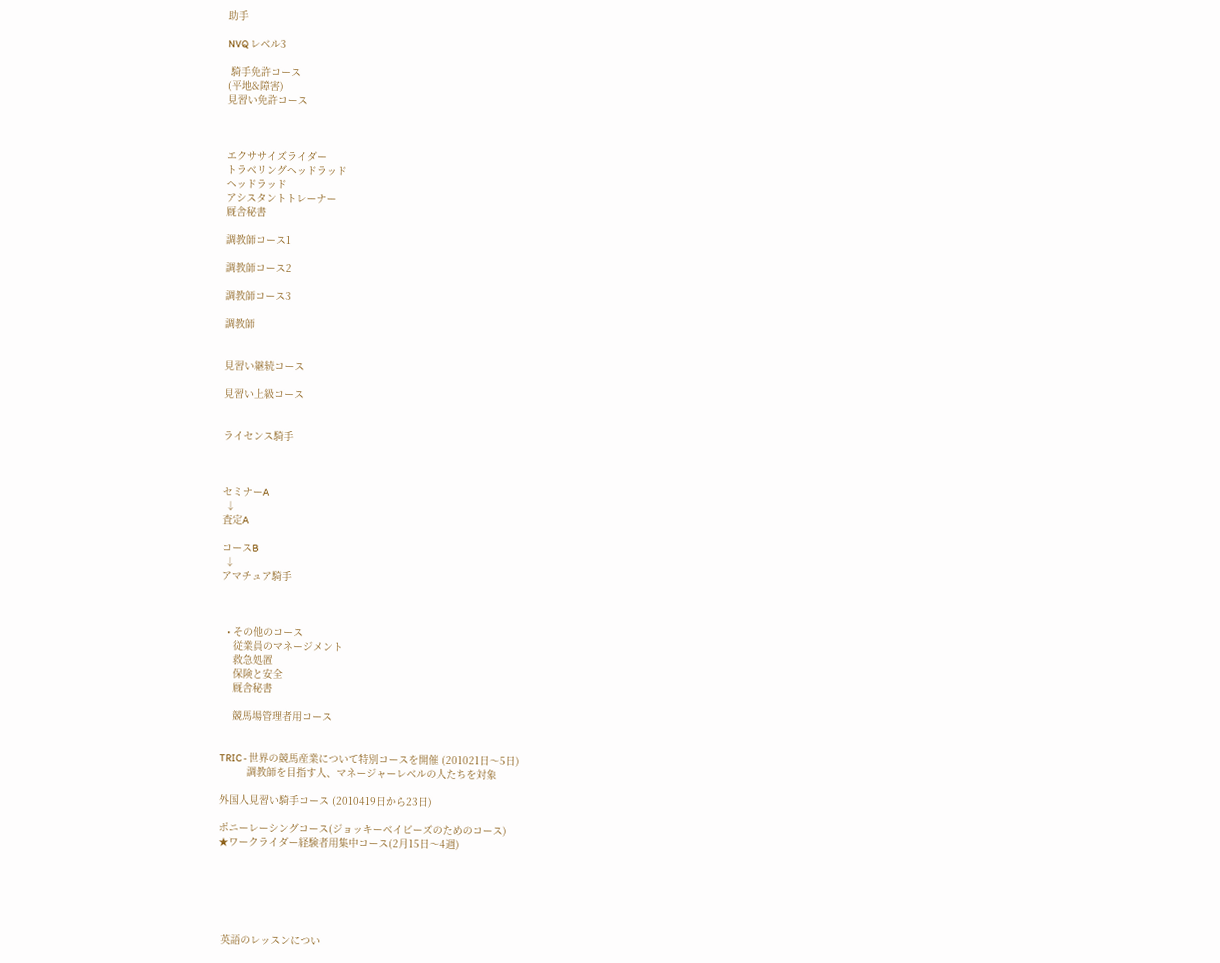助手

NVQ レベル3

 騎手免許コース
(平地&障害)
見習い免許コース



エクササイズライダー
トラベリングヘッドラッド
ヘッドラッド
アシスタントトレーナー
厩舎秘書

調教師コース1

調教師コース2

調教師コース3

調教師


見習い継続コース

見習い上級コース


ライセンス騎手



セミナーA
 ↓
査定A

コースB
 ↓
アマチュア騎手



  • その他のコース
    従業員のマネージメント
    救急処置
    保険と安全
    厩舎秘書

    競馬場管理者用コース


TRIC ‐ 世界の競馬産業について特別コースを開催 (201021日〜5日)
         調教師を目指す人、マネージャーレベルの人たちを対象

外国人見習い騎手コース (2010419日から23日)

ポニーレーシングコース(ジョッキーベイビーズのためのコース)
★ワークライダー経験者用集中コース(2月15日〜4週)






 英語のレッスンについ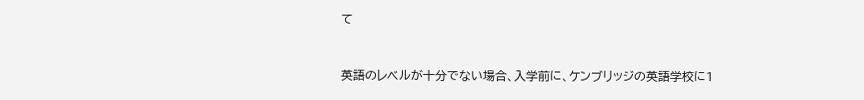て


英語のレベルが十分でない場合、入学前に、ケンブリッジの英語学校に1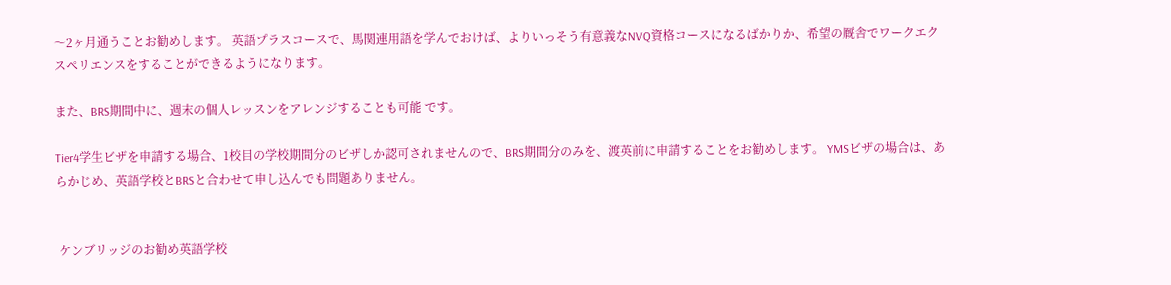〜2ヶ月通うことお勧めします。 英語プラスコースで、馬関連用語を学んでおけば、よりいっそう有意義なNVQ資格コースになるばかりか、希望の厩舎でワークエクスペリエンスをすることができるようになります。

また、BRS期間中に、週末の個人レッスンをアレンジすることも可能 です。

Tier4学生ビザを申請する場合、1校目の学校期間分のビザしか認可されませんので、BRS期間分のみを、渡英前に申請することをお勧めします。 YMSビザの場合は、あらかじめ、英語学校とBRSと合わせて申し込んでも問題ありません。


 ケンブリッジのお勧め英語学校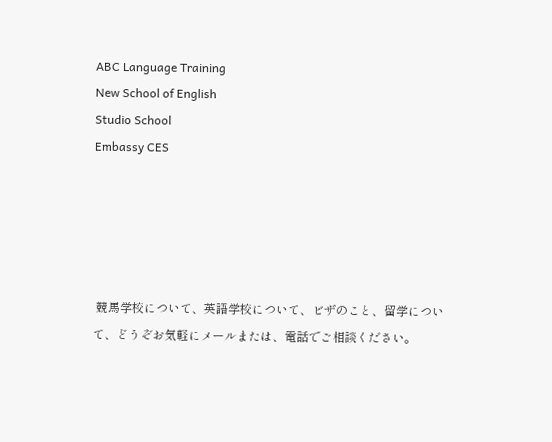ABC Language Training
New School of English
Studio School
Embassy CES





 競馬学校について、英語学校について、ビザのこと、留学について、どうぞお気軽にメールまたは、電話でご相談ください。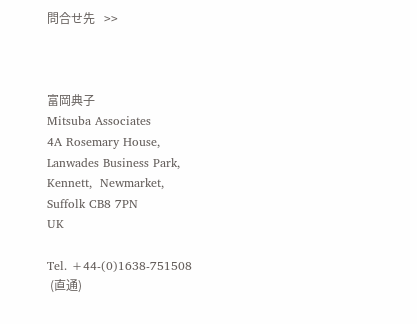問合せ先   >>



富岡典子
Mitsuba Associates
4A Rosemary House,
Lanwades Business Park,
Kennett,  Newmarket,
Suffolk CB8 7PN
UK

Tel. +44-(0)1638-751508
 (直通)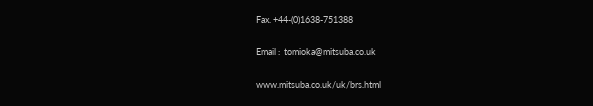Fax. +44-(0)1638-751388

Email :  tomioka@mitsuba.co.uk

www.mitsuba.co.uk/uk/brs.html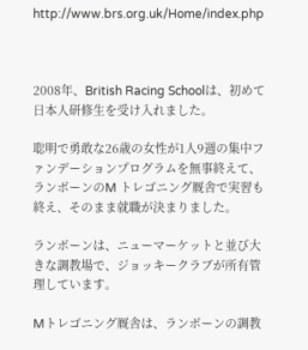http://www.brs.org.uk/Home/index.php



2008年、British Racing Schoolは、初めて日本人研修生を受け入れました。

聡明で勇敢な26歳の女性が1人9週の集中ファンデーションプログラムを無事終えて、ランボーンのM トレゴニング厩舎で実習も終え、そのまま就職が決まりました。

ランボーンは、ニューマーケットと並び大きな調教場で、ジョッキークラブが所有管理しています。

Mトレゴニング厩舎は、ランボーンの調教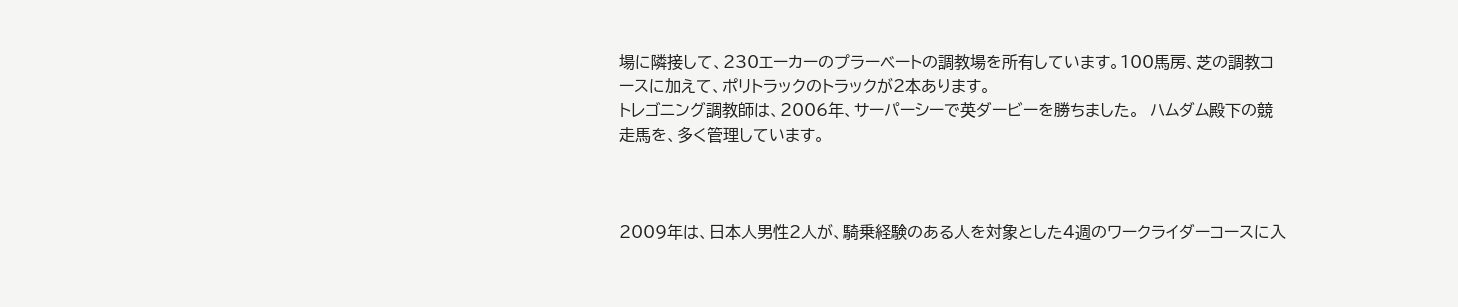場に隣接して、230エーカーのプラーベートの調教場を所有しています。100馬房、芝の調教コースに加えて、ポリトラックのトラックが2本あります。
トレゴニング調教師は、2006年、サーパーシーで英ダービーを勝ちました。  ハムダム殿下の競走馬を、多く管理しています。



2009年は、日本人男性2人が、騎乗経験のある人を対象とした4週のワークライダーコースに入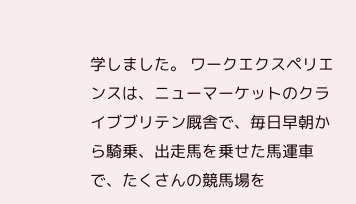学しました。 ワークエクスペリエンスは、ニューマーケットのクライブブリテン厩舎で、毎日早朝から騎乗、出走馬を乗せた馬運車で、たくさんの競馬場を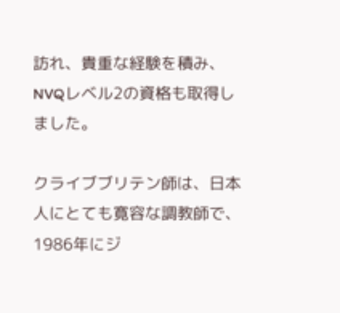訪れ、貴重な経験を積み、NVQレベル2の資格も取得しました。

クライブブリテン師は、日本人にとても寛容な調教師で、1986年にジ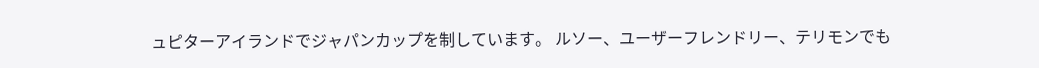ュピターアイランドでジャパンカップを制しています。 ルソー、ユーザーフレンドリー、テリモンでも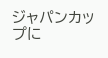ジャパンカップに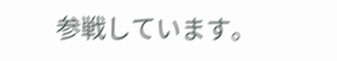参戦しています。